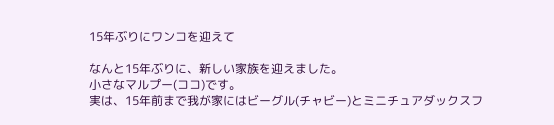15年ぶりにワンコを迎えて

なんと15年ぶりに、新しい家族を迎えました。
小さなマルプー(ココ)です。
実は、15年前まで我が家にはビーグル(チャビー)とミニチュアダックスフ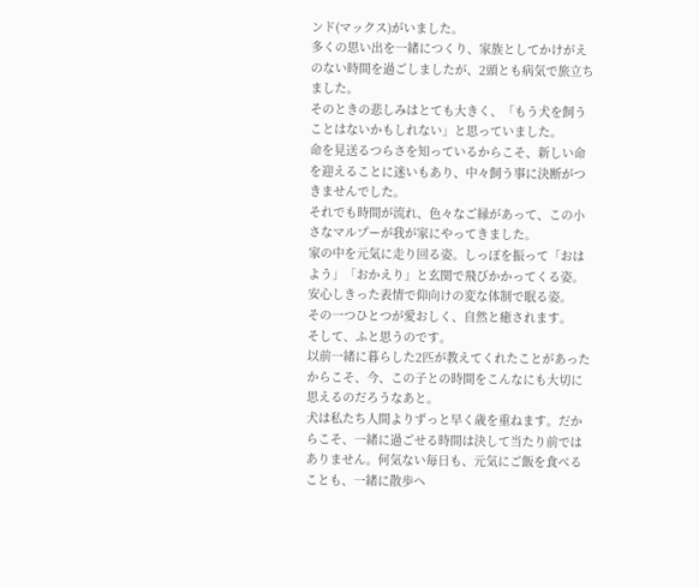ンド(マックス)がいました。
多くの思い出を一緒につくり、家族としてかけがえのない時間を過ごしましたが、2頭とも病気で旅立ちました。
そのときの悲しみはとても大きく、「もう犬を飼うことはないかもしれない」と思っていました。
命を見送るつらさを知っているからこそ、新しい命を迎えることに迷いもあり、中々飼う事に決断がつきませんでした。
それでも時間が流れ、色々なご縁があって、この小さなマルプーが我が家にやってきました。
家の中を元気に走り回る姿。しっぽを振って「おはよう」「おかえり」と玄関で飛びかかってくる姿。安心しきった表情で仰向けの変な体制で眠る姿。
その一つひとつが愛おしく、自然と癒されます。
そして、ふと思うのです。
以前一緒に暮らした2匹が教えてくれたことがあったからこそ、今、この子との時間をこんなにも大切に思えるのだろうなあと。
犬は私たち人間よりずっと早く歳を重ねます。だからこそ、一緒に過ごせる時間は決して当たり前ではありません。何気ない毎日も、元気にご飯を食べることも、一緒に散歩へ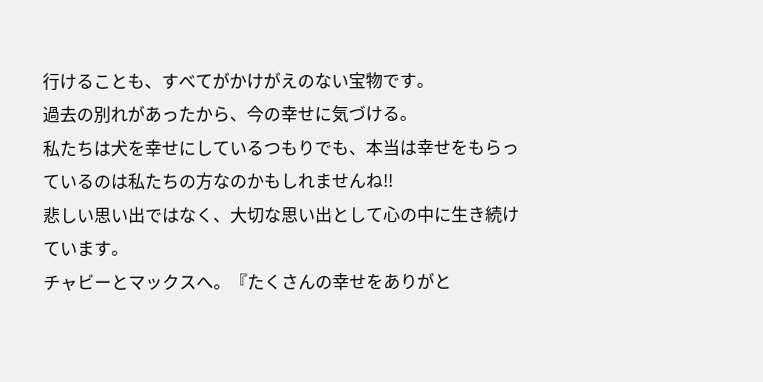行けることも、すべてがかけがえのない宝物です。
過去の別れがあったから、今の幸せに気づける。
私たちは犬を幸せにしているつもりでも、本当は幸せをもらっているのは私たちの方なのかもしれませんね!!
悲しい思い出ではなく、大切な思い出として心の中に生き続けています。
チャビーとマックスへ。『たくさんの幸せをありがと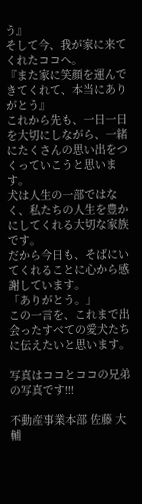う』
そして今、我が家に来てくれたココへ。
『また家に笑顔を運んできてくれて、本当にありがとう』
これから先も、一日一日を大切にしながら、一緒にたくさんの思い出をつくっていこうと思います。
犬は人生の一部ではなく、私たちの人生を豊かにしてくれる大切な家族です。
だから今日も、そばにいてくれることに心から感謝しています。
「ありがとう。」
この一言を、これまで出会ったすべての愛犬たちに伝えたいと思います。

写真はココとココの兄弟の写真です!!!

不動産事業本部 佐藤 大輔